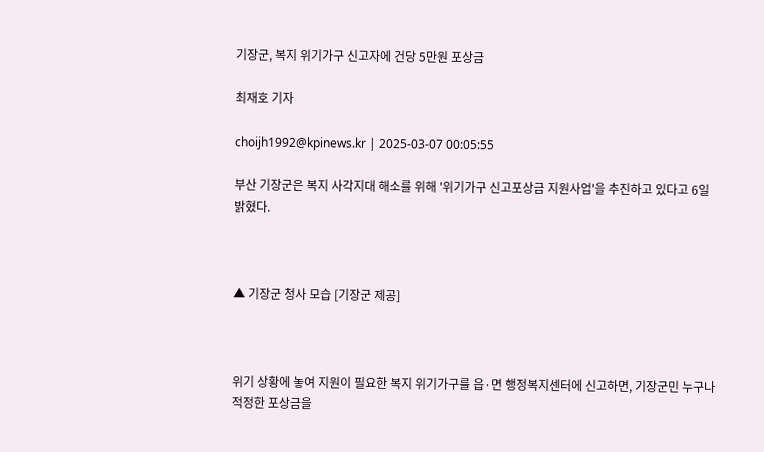기장군, 복지 위기가구 신고자에 건당 5만원 포상금

최재호 기자

choijh1992@kpinews.kr | 2025-03-07 00:05:55

부산 기장군은 복지 사각지대 해소를 위해 '위기가구 신고포상금 지원사업'을 추진하고 있다고 6일 밝혔다.



▲ 기장군 청사 모습 [기장군 제공]



위기 상황에 놓여 지원이 필요한 복지 위기가구를 읍·면 행정복지센터에 신고하면, 기장군민 누구나 적정한 포상금을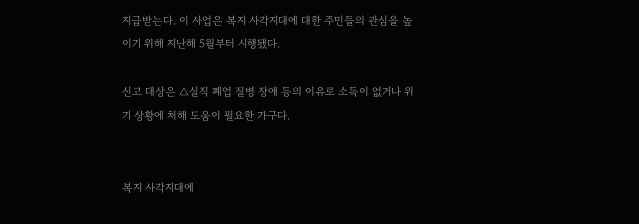지급받는다. 이 사업은 복지 사각지대에 대한 주민들의 관심을 높이기 위해 지난해 5월부터 시행됐다.

신고 대상은 △실직 폐업 질병 장애 등의 이유로 소득이 없거나 위기 상황에 처해 도움이 필요한 가구다.


복지 사각지대에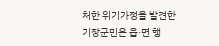처한 위기가정을 발견한 기장군민은 읍·면 행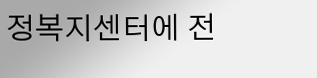정복지센터에 전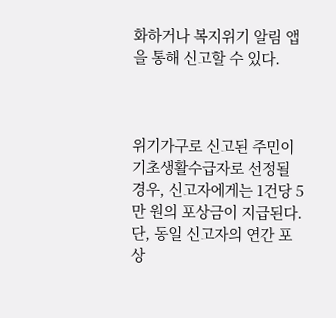화하거나 복지위기 알림 앱을 통해 신고할 수 있다.



위기가구로 신고된 주민이 기초생활수급자로 선정될 경우, 신고자에게는 1건당 5만 원의 포상금이 지급된다. 단, 동일 신고자의 연간 포상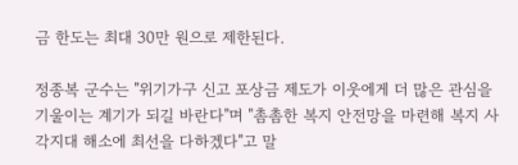금 한도는 최대 30만 원으로 제한된다.

정종복 군수는 "위기가구 신고 포상금 제도가 이웃에게 더 많은 관심을 기울이는 계기가 되길 바란다"며 "촘촘한 복지 안전망을 마련해 복지 사각지대 해소에 최선을 다하겠다"고 말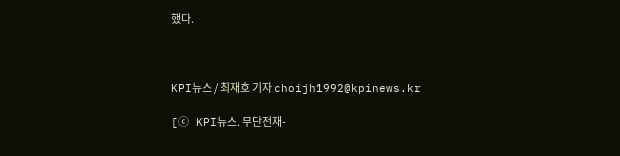했다.



KPI뉴스 / 최재호 기자 choijh1992@kpinews.kr

[ⓒ KPI뉴스. 무단전재-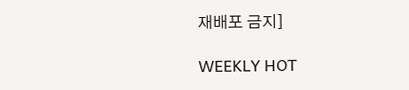재배포 금지]

WEEKLY HOT